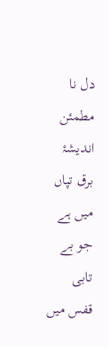دل نا مطمئن اندیشۂ برق تپاں میں ہے
جو بے تابی قفس میں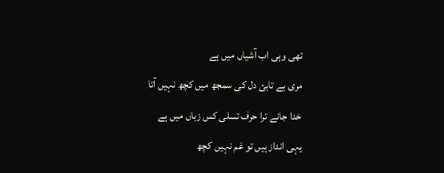تھی وہی اب آشیاں میں ہے
مری بے تابئ دل کی سمجھ میں کچھ نہیں آتا
خدا جانے ترا حرف تسلی کس زباں میں ہے
یہی انداز ہیں تو غم نہیں کچھ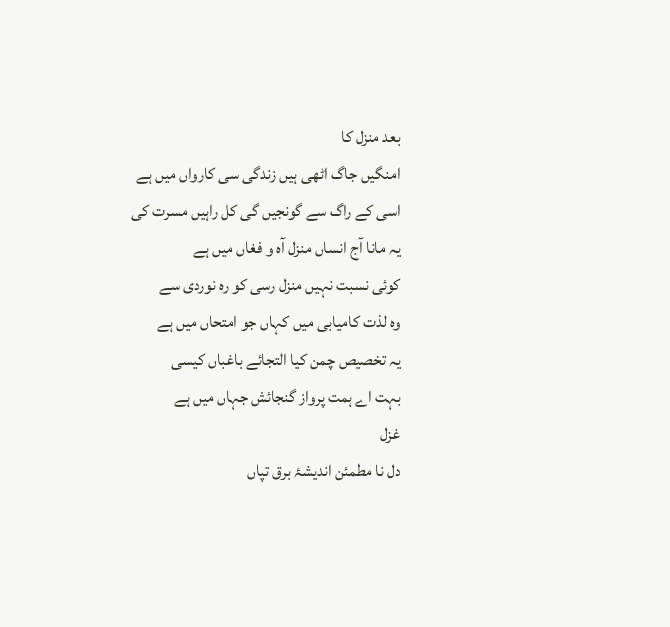بعد منزل کا
امنگیں جاگ اٹھی ہیں زندگی سی کارواں میں ہے
اسی کے راگ سے گونجیں گی کل راہیں مسرت کی
یہ مانا آج انساں منزل آہ و فغاں میں ہے
کوئی نسبت نہیں منزل رسی کو رہ نوردی سے
وہ لذت کامیابی میں کہاں جو امتحاں میں ہے
یہ تخصیص چمن کیا التجائے باغباں کیسی
بہت اے ہمت پرواز گنجائش جہاں میں ہے
غزل
دل نا مطمئن اندیشۂ برق تپاں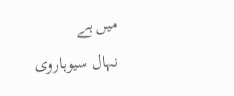میں ہے
نہال سیوہاروی